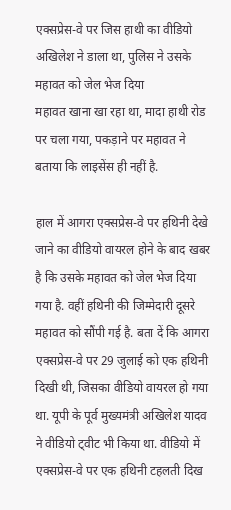एक्सप्रेस-वे पर जिस हाथी का वीडियो अखिलेश ने डाला था, पुलिस ने उसके महावत को जेल भेज दिया
महावत खाना खा रहा था, मादा हाथी रोड पर चला गया, पकड़ाने पर महावत ने बताया कि लाइसेंस ही नहीं है.

हाल में आगरा एक्सप्रेस-वे पर हथिनी देखे जाने का वीडियो वायरल होने के बाद खबर है कि उसके महावत को जेल भेज दिया गया है. वहीं हथिनी की जिम्मेदारी दूसरे महावत को सौंपी गई है. बता दें कि आगरा एक्सप्रेस-वे पर 29 जुलाई को एक हथिनी दिखी थी, जिसका वीडियो वायरल हो गया था. यूपी के पूर्व मुख्यमंत्री अखिलेश यादव ने वीडियो ट्वीट भी किया था. वीडियो में एक्सप्रेस-वे पर एक हथिनी टहलती दिख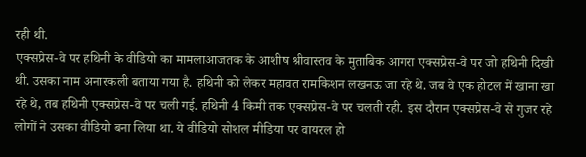रही थी.
एक्सप्रेस-वे पर हथिनी के वीडियो का मामलाआजतक के आशीष श्रीवास्तव के मुताबिक आगरा एक्सप्रेस-वे पर जो हथिनी दिखी थी. उसका नाम अनारकली बताया गया है. हथिनी को लेकर महावत रामकिशन लखनऊ जा रहे थे. जब वे एक होटल में खाना खा रहे थे, तब हथिनी एक्सप्रेस-वे पर चली गई. हथिनी 4 किमी तक एक्सप्रेस-वे पर चलती रही. इस दौरान एक्सप्रेस-वे से गुजर रहे लोगों ने उसका वीडियो बना लिया था. ये वीडियो सोशल मीडिया पर वायरल हो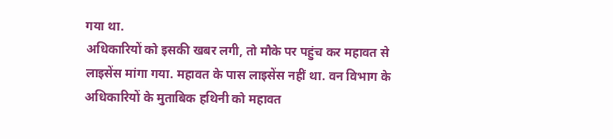गया था.
अधिकारियों को इसकी खबर लगी, तो मौके पर पहुंच कर महावत से लाइसेंस मांगा गया. महावत के पास लाइसेंस नहीं था. वन विभाग के अधिकारियों के मुताबिक हथिनी को महावत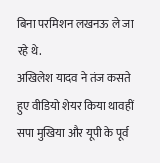बिना परमिशन लखनऊ ले जा रहे थे.
अखिलेश यादव ने तंज कसते हुए वीडियो शेयर किया थावहीं सपा मुखिया और यूपी के पूर्व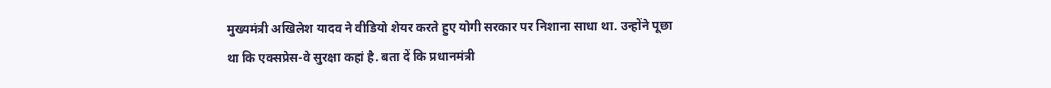मुख्यमंत्री अखिलेश यादव ने वीडियो शेयर करते हुए योगी सरकार पर निशाना साधा था. उन्होंने पूछा था कि एक्सप्रेस-वे सुरक्षा कहां है. बता दें कि प्रधानमंत्री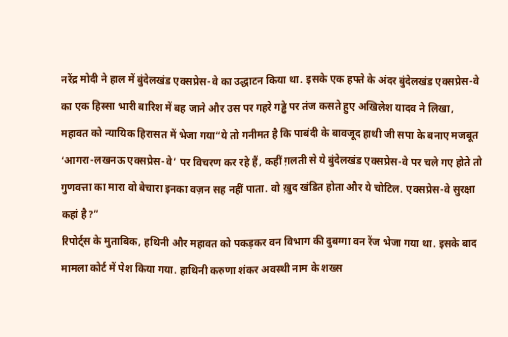नरेंद्र मोदी ने हाल में बुंदेलखंड एक्सप्रेस-वे का उद्धाटन किया था. इसके एक हफ्ते के अंदर बुंदेलखंड एक्सप्रेस-वे का एक हिस्सा भारी बारिश में बह जाने और उस पर गहरे गड्ढे पर तंज कसते हुए अखिलेश यादव ने लिखा,
महावत को न्यायिक हिरासत में भेजा गया“ये तो गनीमत है कि पाबंदी के बावजूद हाथी जी सपा के बनाए मजबूत ‘आगरा-लखनऊ एक्सप्रेस-वे’ पर विचरण कर रहे हैं, कहीं ग़लती से ये बुंदेलखंड एक्सप्रेस-वे पर चले गए होते तो गुणवत्ता का मारा वो बेचारा इनका वज़न सह नहीं पाता. वो ख़ुद खंडित होता और ये चोटिल. एक्सप्रेस-वे सुरक्षा कहां है?”
रिपोर्ट्स के मुताबिक, हथिनी और महावत को पकड़कर वन विभाग की दुबग्गा वन रेंज भेजा गया था. इसके बाद मामला कोर्ट में पेश किया गया. हाथिनी करुणा शंकर अवस्थी नाम के शख्स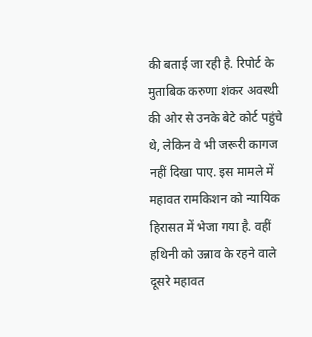की बताई जा रही है. रिपोर्ट के मुताबिक करुणा शंकर अवस्थी की ओर से उनके बेटे कोर्ट पहुंचे थे, लेकिन वे भी जरूरी कागज नहीं दिखा पाए. इस मामले में महावत रामकिशन को न्यायिक हिरासत में भेजा गया है. वहीं हथिनी को उन्नाव के रहने वाले दूसरे महावत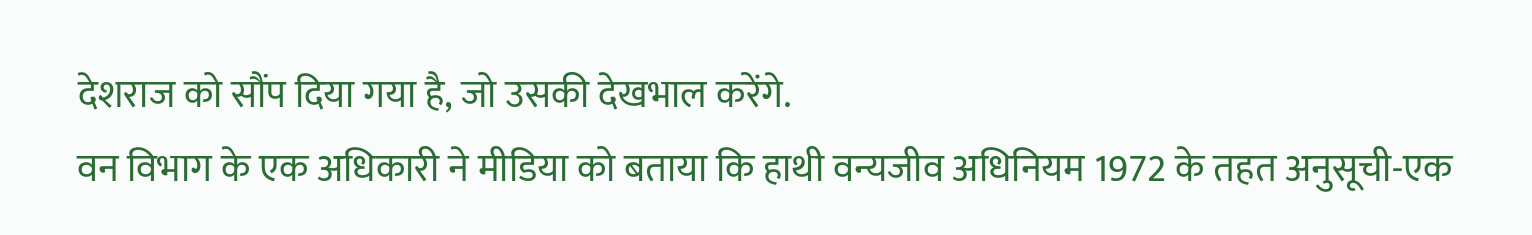देशराज को सौंप दिया गया है, जो उसकी देखभाल करेंगे.
वन विभाग के एक अधिकारी ने मीडिया को बताया कि हाथी वन्यजीव अधिनियम 1972 के तहत अनुसूची-एक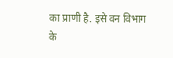का प्राणी है. इसे वन विभाग के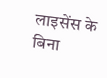लाइसेंस के बिना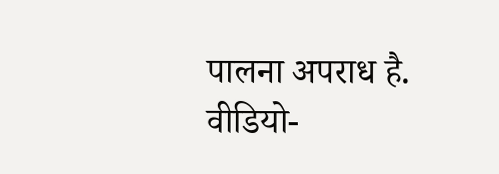पालना अपराध है.
वीडियो-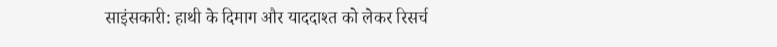साइंसकारी: हाथी के दिमाग और याददाश्त को लेकर रिसर्च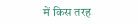में किस तरह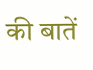की बातें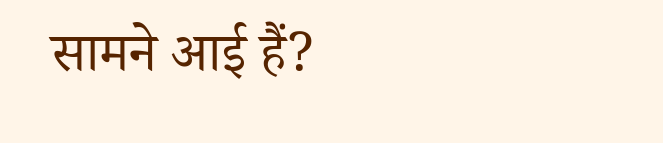सामने आई हैं?